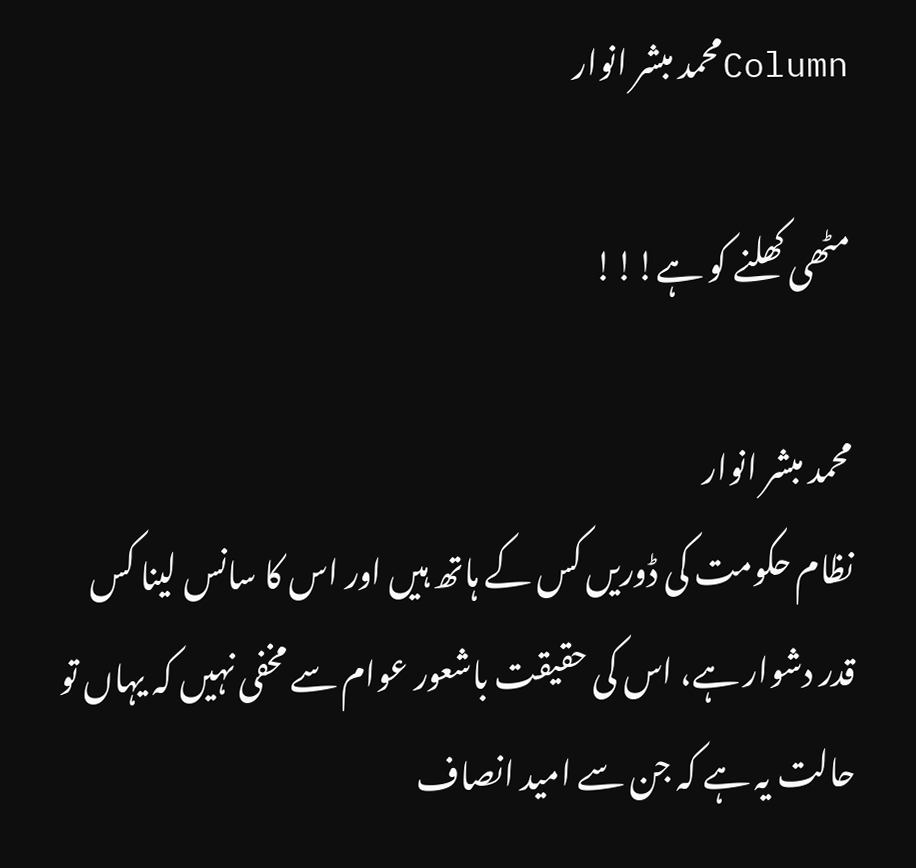Columnمحمد مبشر انوار

مٹھی کھلنے کو ہے!!!

محمد مبشر انوار
نظام حکومت کی ڈوریں کس کے ہاتھ ہیں اور اس کا سانس لینا کس قدر دشوار ہے، اس کی حقیقت باشعور عوام سے مخفی نہیں کہ یہاں تو حالت یہ ہے کہ جن سے امید انصاف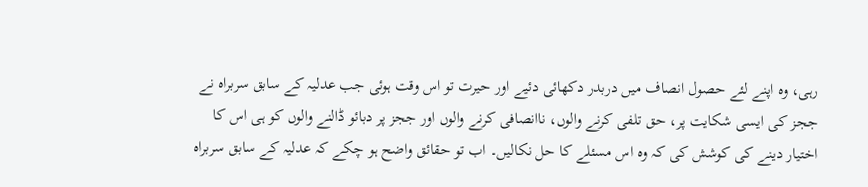رہی، وہ اپنے لئے حصول انصاف میں دربدر دکھائی دئیے اور حیرت تو اس وقت ہوئی جب عدلیہ کے سابق سربراہ نے ججز کی ایسی شکایت پر، حق تلفی کرنے والوں، ناانصافی کرنے والوں اور ججز پر دبائو ڈالنے والوں کو ہی اس کا اختیار دینے کی کوشش کی کہ وہ اس مسئلے کا حل نکالیں۔ اب تو حقائق واضح ہو چکے کہ عدلیہ کے سابق سربراہ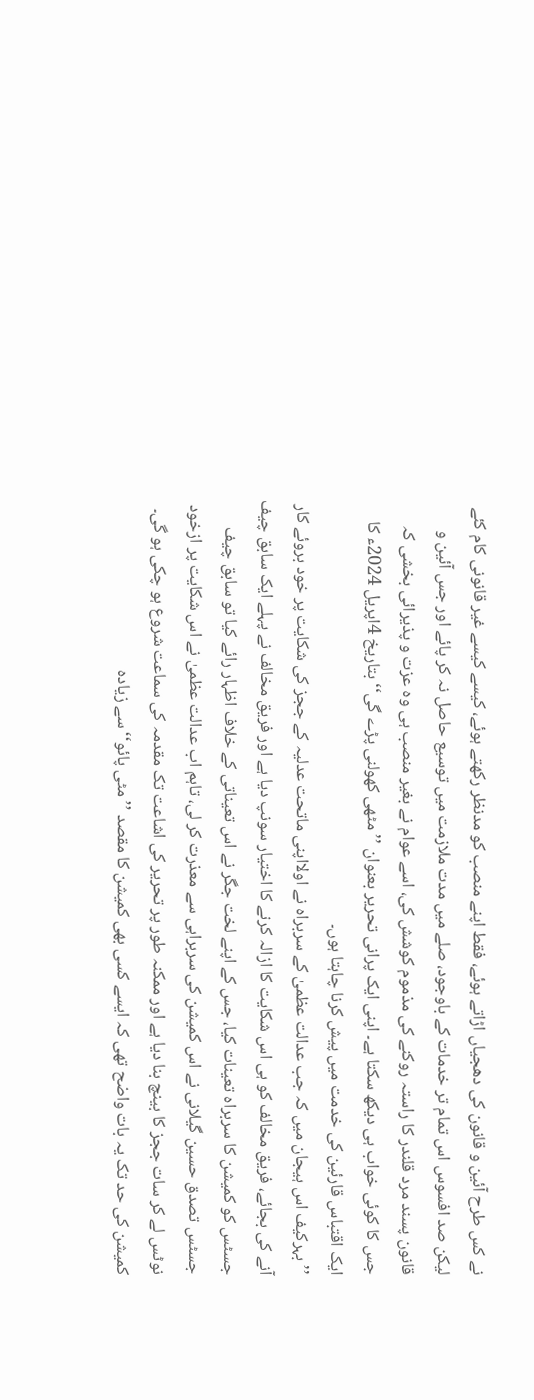نے کس طرح آئین و قانون کی دھجیاں اڑاتے ہوئے، فقط اپنے منصب کو مدنظر رکھتے ہوئے، کیسے کیسے غیر قانونی کام کئے لیکن صد افسوس اس تمام تر خدمات کے باوجود، صلے میں مدت ملازمت میں توسیع حاصل نہ کر پائے اور جس آئین و قانون پسند مرد قلندر کا راستہ روکنے کی مذموم کوشش کی، اسے عوام نے بغیر منصب ہی وہ عزت و پذیرائی بخشی کہ جس کا کوئی خواب ہی دیکھ سکتا ہے۔ اپنی ایک پرانی تحریر بعنوان ’’ مٹھی کھولنی پڑے گی‘‘ بتاریخ 4اپریل 2024ء کا ایک اقتباس قارئین کی خدمت میں پیش کرنا چاہتا ہوں۔
’’ بہرکیف اس ہیجان میں کہ جب عدالت عظمیٰ کے سربراہ نے اولااپنی ماتحت عدلیہ کے ججز کی شکایت پر خود بروئے کار آنے کی بجائے، فریق مخالف کو ہی اس شکایت کا ازالہ کرنے کا اختیار سونپ دیا ہے اور فریق مخالف نے پہلے ایک سابق چیف جسٹس کو کمیشن کا سربراہ تعینات کیا، جس کے اپنے لخت جگر نے اس تعیناتی کے خلاف اظہار رائے کیا تو سابق چیف جسٹس تصدق حسین گیلانی نے اس کمیشن کی سربراہی سے معذرت کر لی، تاہم اب عدالت عظمیٰ نے اس شکایت پر ازخود نوٹس لے کر سات ججز کا بینچ بنا دیا ہے اور ممکنہ طور پر تحریر کی اشاعت تک مقدمہ کی سماعت شروع ہو چکی ہو گی۔ کمیشن کی حد تک یہ بات واضح تھی کہ ایسے کسی بھی کمیشن کا مقصد ’’ مٹی پائو‘‘ سے زیادہ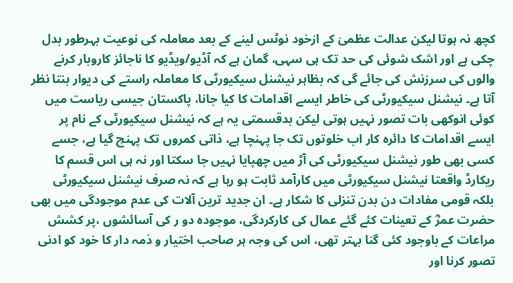کچھ نہ ہوتا لیکن عدالت عظمیٰ کے ازخود نوٹس لینے کے بعد معاملہ کی نوعیت بہرطور بدل چکی ہے اور اشک شوئی کی حد تک ہی سہی، گمان ہے کہ آڈیو/ویڈیو کا ناجائز کاروبار کرنے والوں کی سرزنش کی جائے گی کہ بظاہر نیشنل سیکیورٹی کا معاملہ راستے کی دیوار بنتا نظر آتا ہے۔ نیشنل سیکیورٹی کی خاطر ایسے اقدامات کا کیا جانا، پاکستان جیسی ریاست میں کوئی انوکھی بات تصور نہیں ہوتی لیکن بدقسمتی یہ ہے کہ نیشنل سیکیورٹی کے نام پر ایسے اقدامات کا دائرہ کار اب خلوتوں تک جا پہنچا ہے، ذاتی کمروں تک پہنچ گیا ہے، جسے کسی بھی طور نیشنل سیکیورٹی کی آڑ میں چھپایا نہیں جا سکتا اور نہ ہی اس قسم کا ریکارڈ واقعتا نیشنل سیکیورٹی میں کارآمد ثابت ہو رہا ہے کہ نہ صرف نیشنل سیکیورٹی بلکہ قومی مفادات دن بدن تنزلی کا شکار ہے۔ ان جدید ترین آلات کی عدم موجودگی میں بھی حضرت عمرؓ کے تعینات کئے گئے عمال کی کارکردگی، موجودہ دو ر کی آسائشوں ،پر کشش مراعات کے باوجود کئی گنا بہتر تھی، اس کی وجہ ہر صاحب اختیار و ذمہ دار کا خود کو ادنی تصور کرنا اور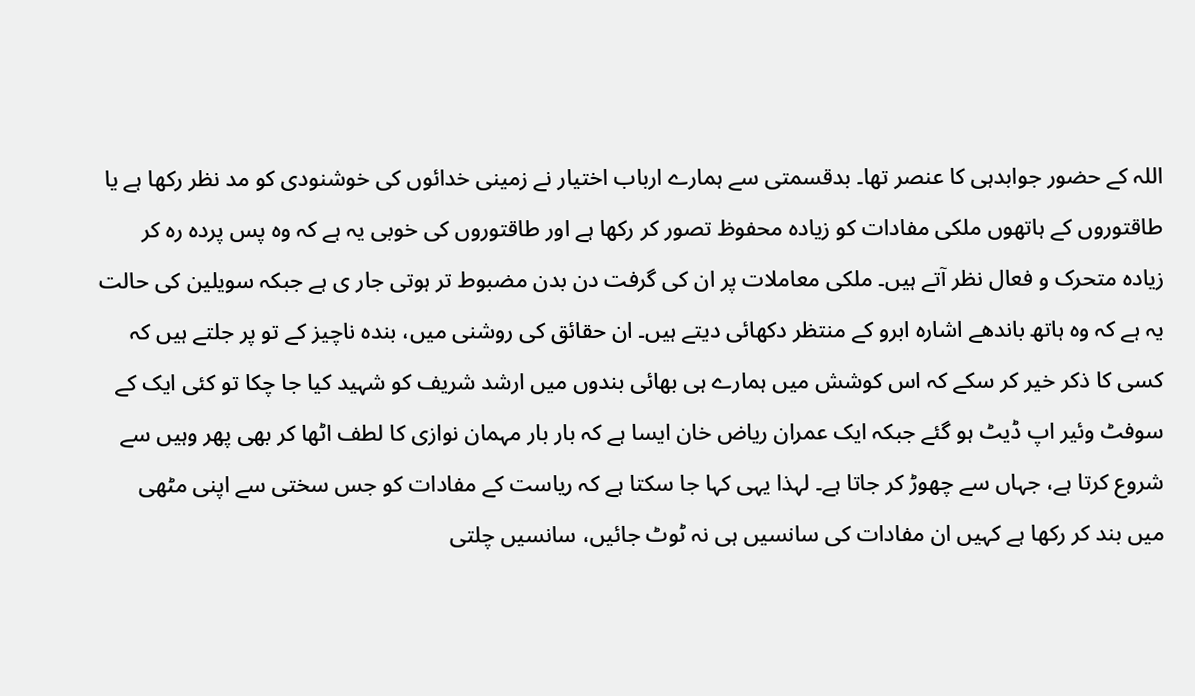اللہ کے حضور جوابدہی کا عنصر تھا۔ بدقسمتی سے ہمارے ارباب اختیار نے زمینی خدائوں کی خوشنودی کو مد نظر رکھا ہے یا طاقتوروں کے ہاتھوں ملکی مفادات کو زیادہ محفوظ تصور کر رکھا ہے اور طاقتوروں کی خوبی یہ ہے کہ وہ پس پردہ رہ کر زیادہ متحرک و فعال نظر آتے ہیں۔ ملکی معاملات پر ان کی گرفت دن بدن مضبوط تر ہوتی جار ی ہے جبکہ سویلین کی حالت یہ ہے کہ وہ ہاتھ باندھے اشارہ ابرو کے منتظر دکھائی دیتے ہیں۔ ان حقائق کی روشنی میں، بندہ ناچیز کے تو پر جلتے ہیں کہ کسی کا ذکر خیر کر سکے کہ اس کوشش میں ہمارے ہی بھائی بندوں میں ارشد شریف کو شہید کیا جا چکا تو کئی ایک کے سوفٹ وئیر اپ ڈیٹ ہو گئے جبکہ ایک عمران ریاض خان ایسا ہے کہ بار بار مہمان نوازی کا لطف اٹھا کر بھی پھر وہیں سے شروع کرتا ہے، جہاں سے چھوڑ کر جاتا ہے۔ لہذا یہی کہا جا سکتا ہے کہ ریاست کے مفادات کو جس سختی سے اپنی مٹھی میں بند کر رکھا ہے کہیں ان مفادات کی سانسیں ہی نہ ٹوٹ جائیں، سانسیں چلتی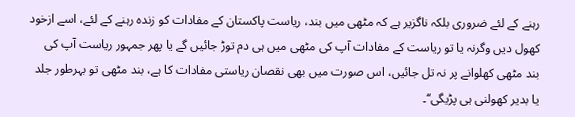رہنے کے لئے ضروری بلکہ ناگزیر ہے کہ مٹھی میں بند، ریاست پاکستان کے مفادات کو زندہ رہنے کے لئے، اسے ازخود کھول دیں وگرنہ یا تو ریاست کے مفادات آپ کی مٹھی میں ہی دم توڑ جائیں گے یا پھر جمہور ریاست آپ کی بند مٹھی کھلوانے پر نہ تل جائیں، اس صورت میں بھی نقصان ریاستی مفادات کا ہے، بند مٹھی تو بہرطور جلد یا بدیر کھولنی ہی پڑیگی‘‘۔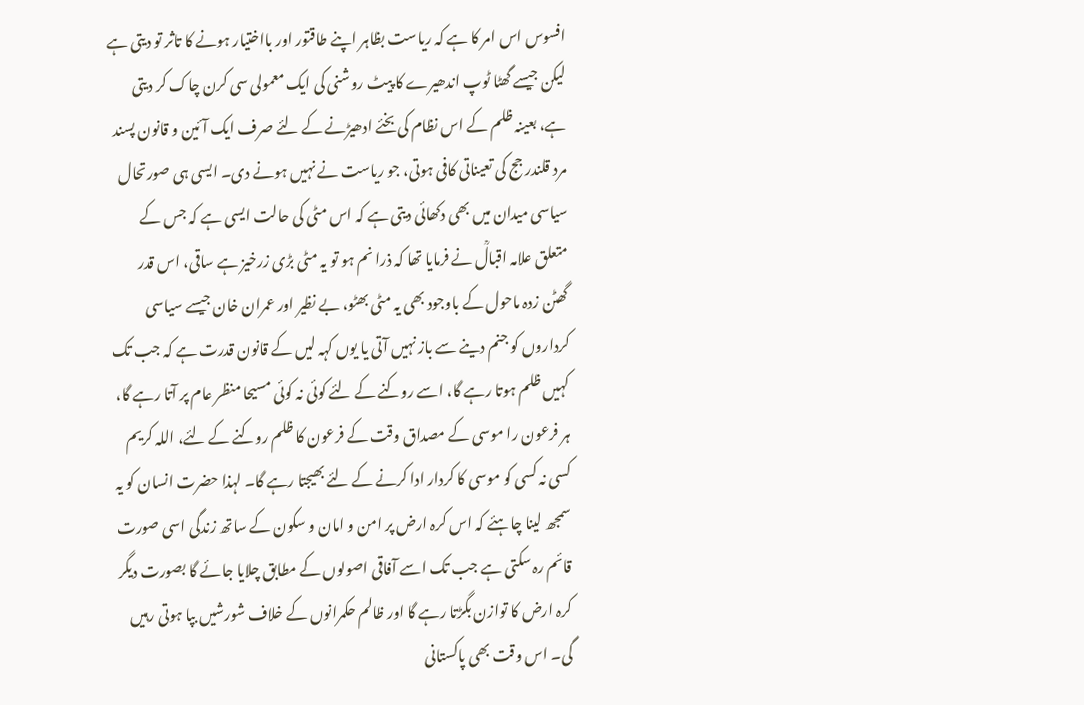افسوس اس امر کا ہے کہ ریاست بظاہر اپنے طاقتور اور بااختیار ہونے کا تاثر تو دیتی ہے لیکن جیسے گھٹا ٹوپ اندھیرے کا پیٹ روشنی کی ایک معمولی سی کرن چاک کر دیتی ہے، بعینہ ظلم کے اس نظام کی بخئے ادھیڑنے کے لئے صرف ایک آئین و قانون پسند مرد قلندر جج کی تعیناتی کافی ہوتی، جو ریاست نے نہیں ہونے دی۔ ایسی ہی صورتحال سیاسی میدان میں بھی دکھائی دیتی ہے کہ اس مٹی کی حالت ایسی ہے کہ جس کے متعلق علامہ اقبالؒ نے فرمایا تھا کہ ذرا نم ہو تو یہ مٹی بڑی زرخیز ہے ساقی، اس قدر گھٹن زدہ ماحول کے باوجود بھی یہ مٹی بھٹو، بے نظیر اور عمران خان جیسے سیاسی کرداروں کو جنم دینے سے باز نہیں آتی یا یوں کہہ لیں کے قانون قدرت ہے کہ جب تک کہیں ظلم ہوتا رہے گا، اسے روکنے کے لئے کوئی نہ کوئی مسیحا منظر عام پر آتا رہے گا، ہر فرعون را موسی کے مصداق وقت کے فرعون کا ظلم روکنے کے لئے، اللہ کریم کسی نہ کسی کو موسی کا کردار ادا کرنے کے لئے بھیجتا رہے گا۔ لہذا حضرت انسان کو یہ سمجھ لینا چاہئے کہ اس کرہ ارض پر امن و امان و سکون کے ساتھ زندگی اسی صورت قائم رہ سکتی ہے جب تک اسے آفاقی اصولوں کے مطابق چلایا جائے گا بصورت دیگر کرہ ارض کا توازن بگڑتا رہے گا اور ظالم حکمرانوں کے خلاف شورشیں بپا ہوتی رہیں گی۔ اس وقت بھی پاکستانی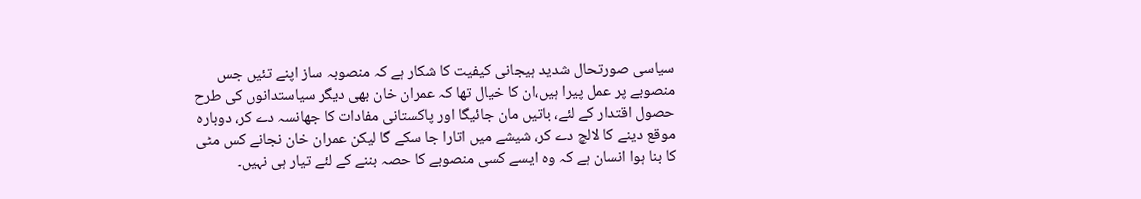سیاسی صورتحال شدید ہیجانی کیفیت کا شکار ہے کہ منصوبہ ساز اپنے تئیں جس منصوبے پر عمل پیرا ہیں،ان کا خیال تھا کہ عمران خان بھی دیگر سیاستدانوں کی طرح حصول اقتدار کے لئے، باتیں مان جائیگا اور پاکستانی مفادات کا جھانسہ دے کر، دوبارہ موقع دینے کا لالچ دے کر، شیشے میں اتارا جا سکے گا لیکن عمران خان نجانے کس مٹی کا بنا ہوا انسان ہے کہ وہ ایسے کسی منصوبے کا حصہ بننے کے لئے تیار ہی نہیں۔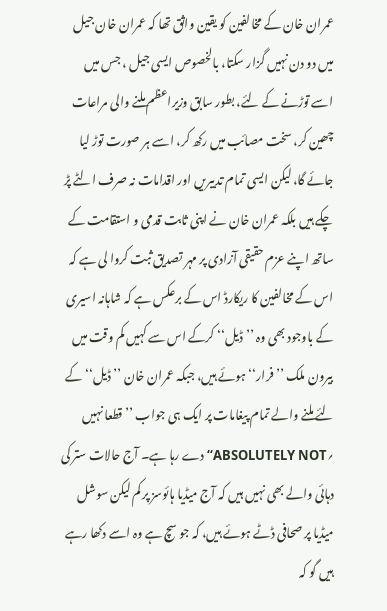عمران خان کے مخالفین کو یقین واثق تھا کہ عمران خان جیل میں دو دن نہیں گزار سکتا، بالخصوص ایسی جیل ، جس میں اسے توڑنے کے لئے، بطور سابق وزیراعظم ملنے والی مراعات چھین کر، سخت مصائب میں رکھ کر، اسے ہر صورت توڑ لیا جائے گا، لیکن ایسی تمام تدبیریں اور اقدامات نہ صرف الٹے پڑ چکے ہیں بلکہ عمران خان نے اپنی ثابت قدمی و استقامت کے ساتھ اپنے عزم حقیقی آزادی پر مہر تصدیق ثبت کروا لی ہے کہ اس کے مخالفین کا ریکارڈ اس کے برعکس ہے کہ شاہانہ اسیری کے باوجود بھی وہ ’’ ڈیل‘‘ کرکے اس سے کہیں کم وقت میں بیرون ملک ’’ فرار‘‘ ہوئے ہیں، جبکہ عمران خان ’’ ڈیل‘‘ کے لئے ملنے والے تمام پیغامات پر ایک ہی جواب ’’ قطعا نہیں ؍ABSOLUTELY NOT‘‘ دے رہا ہے۔ آج حالات ستر کی دہائی والے بھی نہیں ہیں کہ آج میڈیا ہائوسز پر کم لیکن سوشل میڈیا پر صحافی ڈٹے ہوئے ہیں، کہ جو سچ ہے وہ اسے دکھا رہے ہیں گو کہ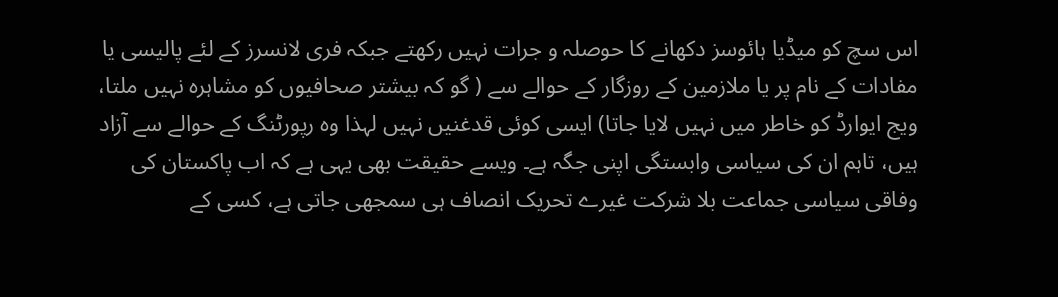اس سچ کو میڈیا ہائوسز دکھانے کا حوصلہ و جرات نہیں رکھتے جبکہ فری لانسرز کے لئے پالیسی یا مفادات کے نام پر یا ملازمین کے روزگار کے حوالے سے ( گو کہ بیشتر صحافیوں کو مشاہرہ نہیں ملتا، ویج ایوارڈ کو خاطر میں نہیں لایا جاتا) ایسی کوئی قدغنیں نہیں لہذا وہ رپورٹنگ کے حوالے سے آزاد ہیں، تاہم ان کی سیاسی وابستگی اپنی جگہ ہے۔ ویسے حقیقت بھی یہی ہے کہ اب پاکستان کی وفاقی سیاسی جماعت بلا شرکت غیرے تحریک انصاف ہی سمجھی جاتی ہے، کسی کے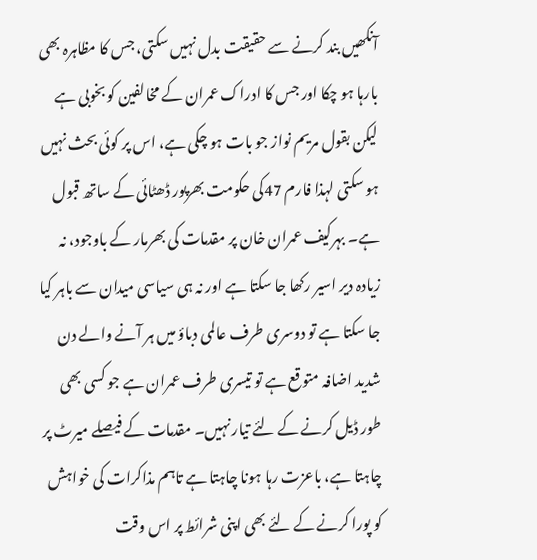آنکھیں بند کرنے سے حقیقت بدل نہیں سکتی، جس کا مظاہرہ بھی بارہا ہو چکا اور جس کا ادراک عمران کے مخالفین کو بخوبی ہے لیکن بقول مریم نواز جو بات ہو چکی ہے، اس پر کوئی بحث نہیں ہو سکتی لہذا فارم 47کی حکومت بھرپور ڈھٹائی کے ساتھ قبول ہے۔ بہرکیف عمران خان پر مقدمات کی بھرمار کے باوجود، نہ زیادہ دیر اسیر رکھا جا سکتا ہے اور نہ ہی سیاسی میدان سے باہر کیا جا سکتا ہے تو دوسری طرف عالمی دباؤ میں ہر آنے والے دن شدید اضافہ متوقع ہے تو تیسری طرف عمران ہے جو کسی بھی طور ڈیل کرنے کے لئے تیار نہیں۔ مقدمات کے فیصلے میرٹ پر چاہتا ہے، باعزت رہا ہونا چاہتا ہے تاہم مذاکرات کی خواہش کو پورا کرنے کے لئے بھی اپنی شرائط پر اس وقت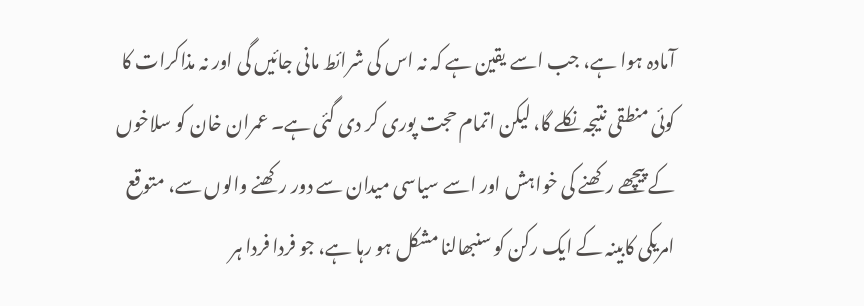آمادہ ہوا ہے، جب اسے یقین ہے کہ نہ اس کی شرائط مانی جائیں گی اور نہ مذاکرات کا کوئی منطقی نتیجہ نکلے گا، لیکن اتمام حجت پوری کر دی گئی ہے۔ عمران خان کو سلاخوں کے پیچھے رکھنے کی خواہش اور اسے سیاسی میدان سے دور رکھنے والوں سے، متوقع امریکی کابینہ کے ایک رکن کو سنبھالنا مشکل ہو رہا ہے، جو فردا فردا ہر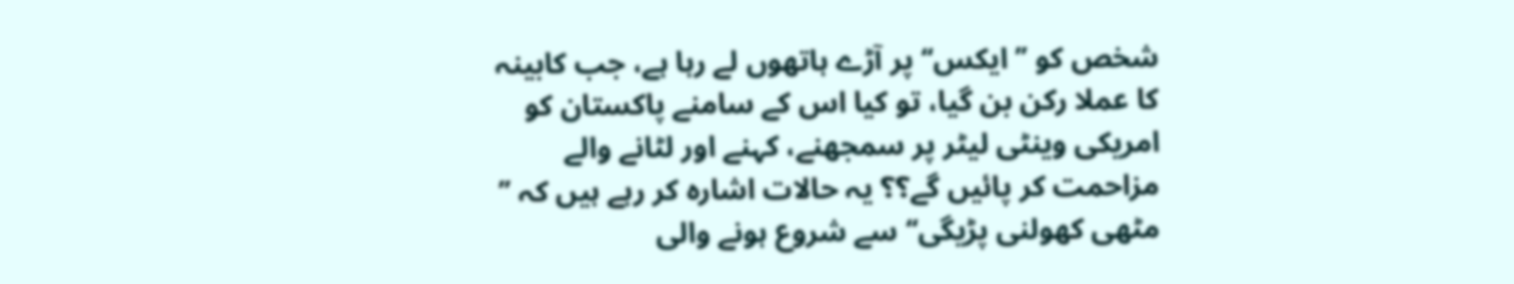شخص کو ’’ ایکس‘‘ پر آڑے ہاتھوں لے رہا ہے، جب کابینہ کا عملا رکن بن گیا، تو کیا اس کے سامنے پاکستان کو امریکی وینٹی لیٹر پر سمجھنے، کہنے اور لٹانے والے مزاحمت کر پائیں گے؟؟ یہ حالات اشارہ کر رہے ہیں کہ ’’ مٹھی کھولنی پڑیگی‘‘ سے شروع ہونے والی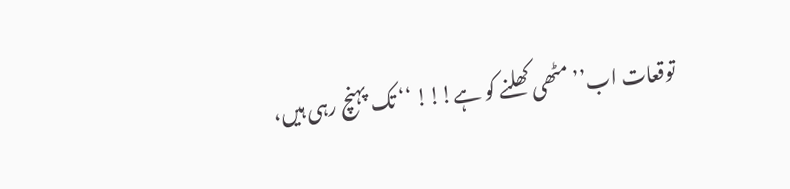توقعات اب’’ مٹھی کھلنے کو ہے!!! ‘‘ تک پہنچ رہی ہیں،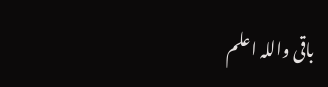باقی واللہ اعلم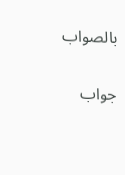بالصواب

جواب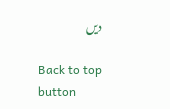دیں

Back to top button